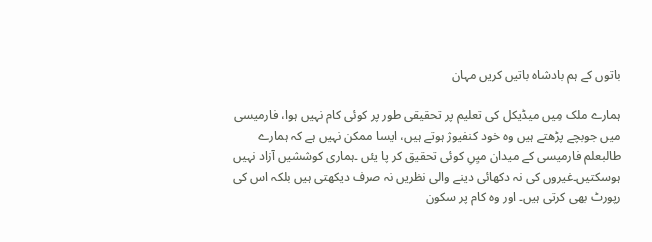باتوں کے ہم بادشاہ باتیں کریں مہان

ہمارے ملک مِیں میڈیکل کی تعلیم پر تحقیقی طور پر کوئی کام نہیں ہوا، فارمیسی میں جوبچے پڑھتے ہیں وہ خود کنفیوژ ہوتے ہیں، ایسا ممکن نہیں ہے کہ ہمارے طالبعلم فارمیسی کے میدان میِںِ کوئی تحقیق کر پا یئں ۔ہماری کوششیں آزاد نہیں ہوسکتیں۔غیروں کی نہ دکھائی دینے والی نظریں نہ صرف دیکھتی ہیں بلکہ اس کی رپورٹ بھی کرتی ہیں۔ اور وہ کام پر سکون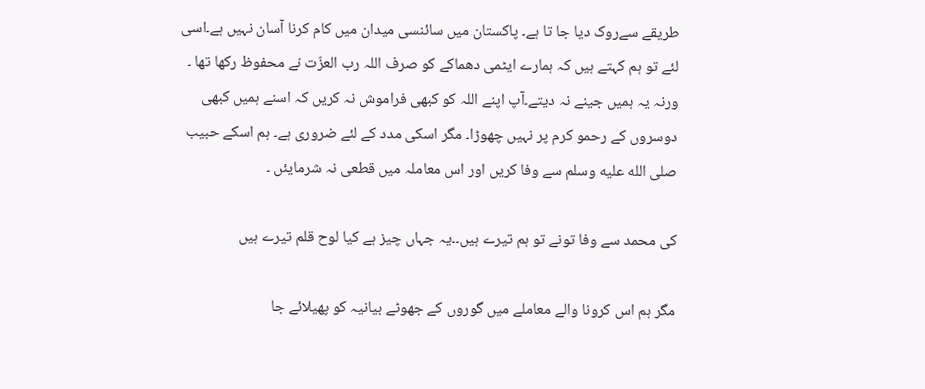طریقے سےروک دیا جا تا ہے۔ پاکستان میں سائنسی میدان میں کام کرنا آسان نہیں ہے۔اسی لئے تو ہم کہتے ہیں کہ ہمارے ایٹمی دھماکے کو صرف اللہ رب العزّت نے محفوظ رکھا تھا ۔ ورنہ یہ ہمیں جینے نہ دیتے۔آپ اپنے اللہ کو کبھی فراموش نہ کریں کہ اسنے ہمیں کبھی دوسروں کے رحمو کرم پر نہیں چھوڑا۔ مگر اسکی مدد کے لئے ضروری ہے۔ ہم اسکے حبیب صلى الله عليه وسلم سے وفا کریں اور اس معاملہ میں قطعی نہ شرمایئں ۔

کی محمد سے وفا تونے تو ہم تیرے ہیں۔۔یہ جہاں چیز ہے کیا لوح قلم تیرے ہیں

مگر ہم اس کرونا والے معاملے میں گوروں کے جھوٹے بیانیہ کو پھیلائے جا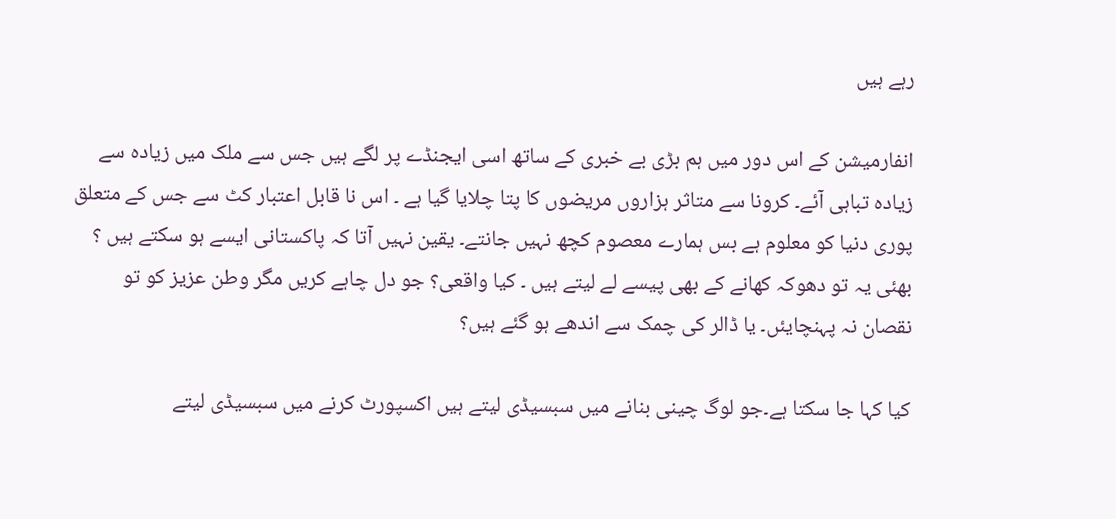رہے ہیں

انفارمیشن کے اس دور میں ہم بڑی بے خبری کے ساتھ اسی ایجنڈے پر لگے ہیں جس سے ملک میں زیادہ سے زیادہ تباہی آئے۔ کرونا سے متاثر ہزاروں مریضوں کا پتا چلایا گیا ہے ۔ اس نا قابل اعتبار کٹ سے جس کے متعلق پوری دنیا کو معلوم ہے بس ہمارے معصوم کچھ نہیں جانتے۔ یقین نہیں آتا کہ پاکستانی ایسے ہو سکتے ہیں ؟ بھئی یہ تو دھوکہ کھانے کے بھی پیسے لے لیتے ہیں ۔ کیا واقعی؟ جو دل چاہے کریں مگر وطن عزیز کو تو نقصان نہ پہنچایئں۔ یا ڈالر کی چمک سے اندھے ہو گئے ہیں؟

کیا کہا جا سکتا ہے۔جو لوگ چینی بنانے میں سبسیڈی لیتے ہیں اکسپورٹ کرنے میں سبسیڈی لیتے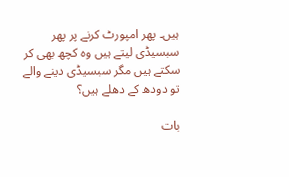ہیں۔ پھر امپورٹ کرنے پر پھر سبسیڈی لیتے ہیں وہ کچھ بھی کر سکتے ہیں مگر سبسیڈی دینے والے تو دودھ کے دھلے ہیں؟

بات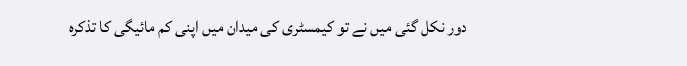دور نکل گئی میں نے تو کیمسٹری کی میدان میں اپنی کم مائیگی کا تذکرہ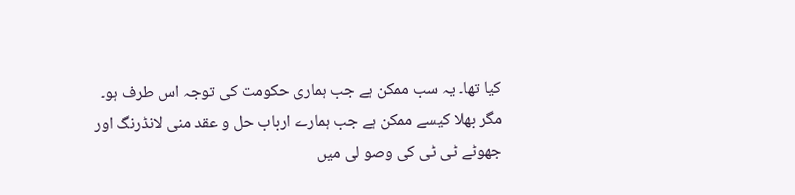کیا تھا۔ یہ سب ممکن ہے جب ہماری حکومت کی توجہ اس طرف ہو۔ مگر بھلا کیسے ممکن ہے جب ہمارے ارباب حل و عقد منی لانڈرنگ اور جھوٹے ٹی ٹی کی وصو لی میں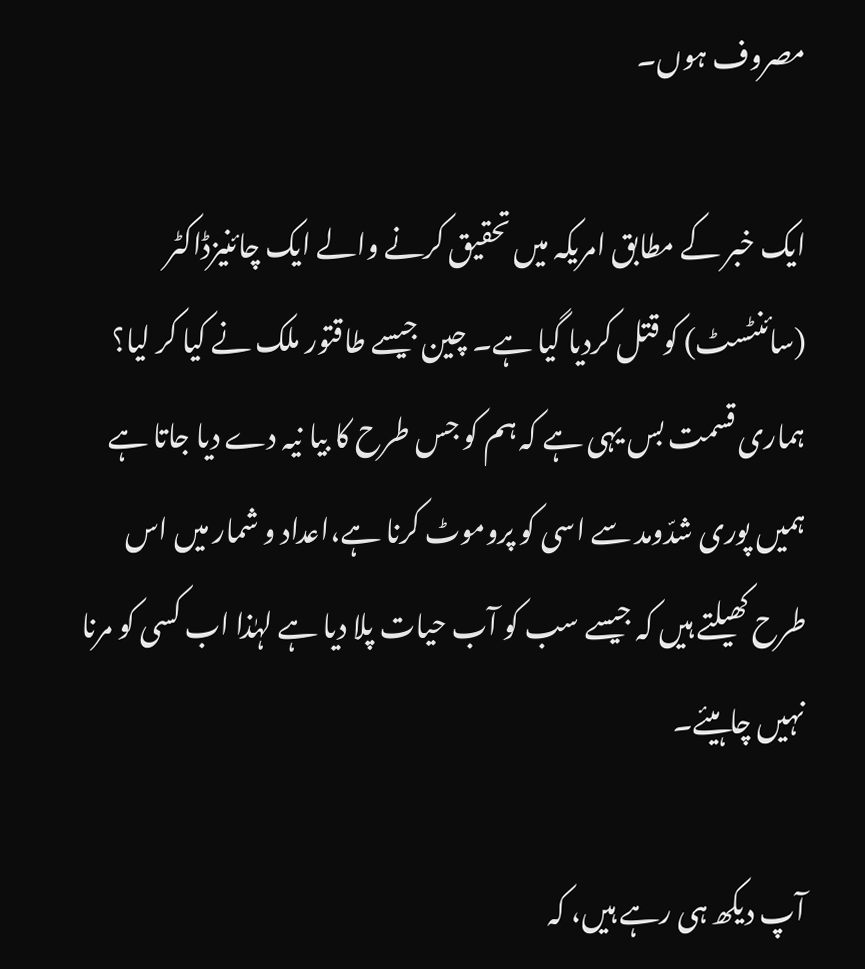مصروف ہوں۔

ایک خبر کے مطابق امریکہ میں تحقیق کرنے والے ایک چائنیزڈاکٹر (سائنٹسٹ) کو قتل کردیا گیا ہے۔ چین جیسے طاقتور ملک نے کیا کر لیا؟ ہماری قسمت بس یہی ہے کہ ہم کو جس طرح کا بیا نیہ دے دیا جاتا ہے ہمیں پوری شدّومد سے اسی کو پروموٹ کرنا ہے،اعداد و شمار میں اس طرح کھیلتے ہیں کہ جیسے سب کو آب حیات پلا دیا ہے لہٰذا اب کسی کو مرنا نہیں چاہیئے۔

آپ دیکھ ہی رہے ہیں، کہ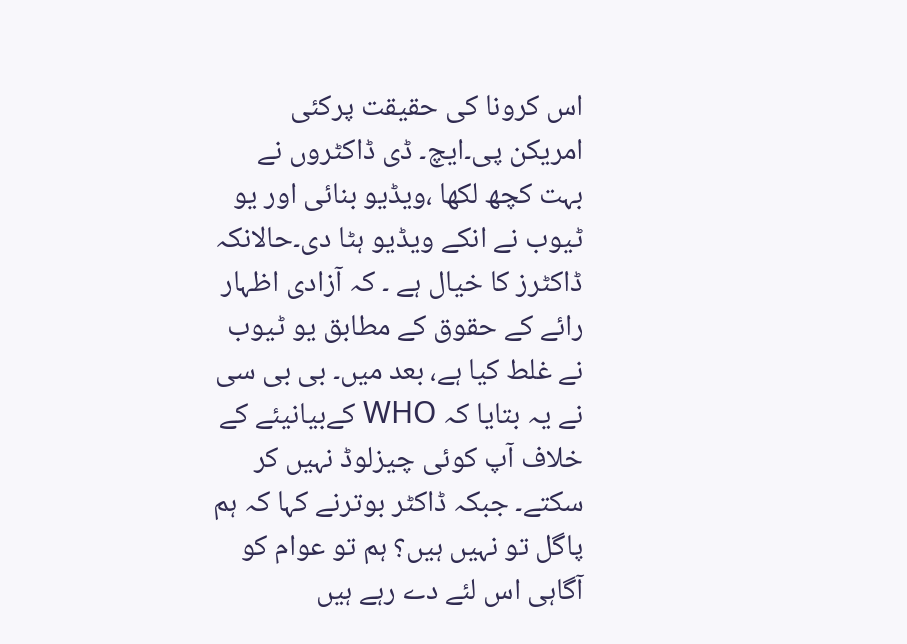اس کرونا کی حقیقت پرکئی امریکن پی۔ایچ۔ ڈی ڈاکٹروں نے بہت کچھ لکھا ،ویڈیو بنائی اور یو ٹیوب نے انکے ویڈیو ہٹا دی۔حالانکہ ڈاکٹرز کا خیال ہے ۔ کہ آزادی اظہار رائے کے حقوق کے مطابق یو ٹیوب نے غلط کیا ہے، بعد میں۔ بی بی سی نے یہ بتایا کہ WHO کےبیانیئے کے خلاف آپ کوئی چیزلوڈ نہیں کر سکتے۔ جبکہ ڈاکٹر بوترنے کہا کہ ہم پاگل تو نہیں ہیں؟ ہم تو عوام کو آگاہی اس لئے دے رہے ہیں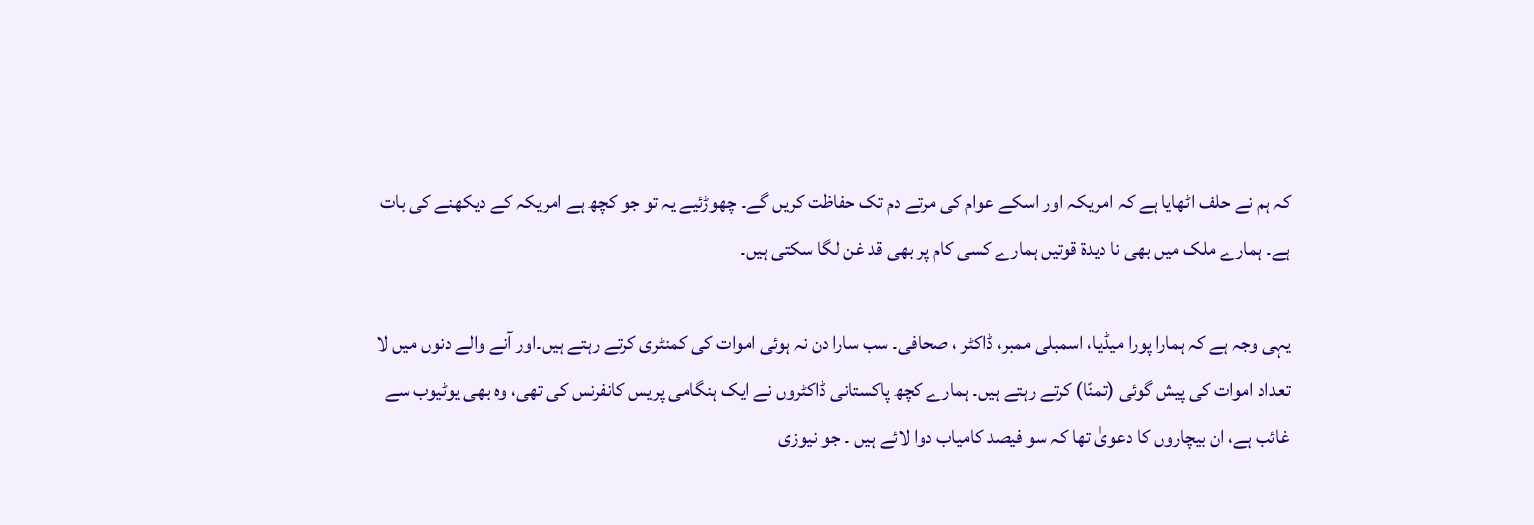کہ ہم نے حلف اٹھایا ہے کہ امریکہ اور اسکے عوام کی مرتے دم تک حفاظت کریں گے۔ چھوڑئیے یہ تو جو کچھ ہے امریکہ کے دیکھنے کی بات ہے۔ ہمارے ملک میں بھی نا دیدۃ قوتیں ہمارے کسی کام پر بھی قد غن لگا سکتی ہیں۔

یہی وجہ ہے کہ ہمارا پورا میڈیا، اسمبلی ممبر، ڈاکٹر ، صحافی۔ سب سارا دن نہ ہوئی اموات کی کمنٹری کرتے رہتے ہیں۔اور آنے والے دنوں میں لا تعداد اموات کی پیش گوئی (تمنّا) کرتے رہتے ہیں۔ ہمارے کچھ پاکستانی ڈاکٹروں نے ایک ہنگامی پریس کانفرنس کی تھی، وہ بھی یوٹیوب سے غائب ہے، ان بیچاروں کا دعویٰ تھا کہ سو فیصد کامیاب دوا لائے ہیں ۔ جو نیوزی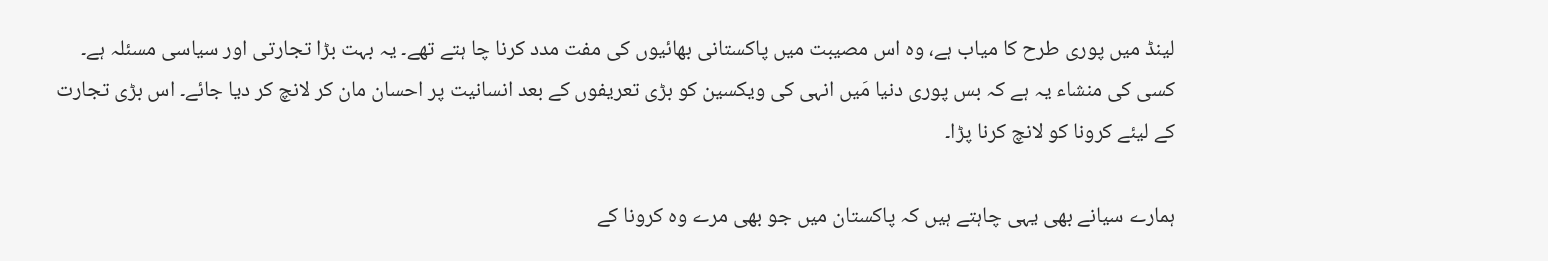لینڈ میں پوری طرح کا میاب ہے، وہ اس مصیبت میں پاکستانی بھائیوں کی مفت مدد کرنا چا ہتے تھے۔ یہ بہت بڑا تجارتی اور سیاسی مسئلہ ہے۔ کسی کی منشاء یہ ہے کہ بس پوری دنیا مَیں انہی کی ویکسین کو بڑی تعریفوں کے بعد انسانیت پر احسان مان کر لانچ کر دیا جائے۔ اس بڑی تجارت کے لیئے کرونا کو لانچ کرنا پڑا۔

ہمارے سیانے بھی یہی چاہتے ہیں کہ پاکستان میں جو بھی مرے وہ کرونا کے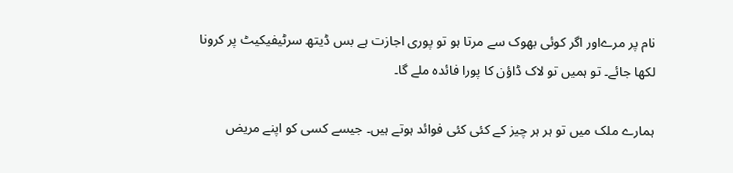نام پر مرےاور اگر کوئی بھوک سے مرتا ہو تو پوری اجازت ہے بس ڈیتھ سرٹیفیکیٹ پر کرونا لکھا جائے۔ تو ہمیں تو لاک ڈاؤن کا پورا فائدہ ملے گا۔

ہمارے ملک میں تو ہر ہر چیز کے کئی کئی فوائد ہوتے ہیں۔ جیسے کسی کو اپنے مریض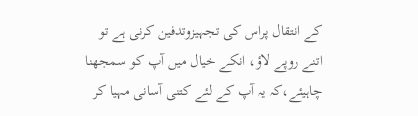کے انتقال پراس کی تجہیزوتدفین کرنی ہے تو اتنے روپے لاؤ، انکے خیال میں آپ کو سمجھنا چاہیئے،کہ یہ آپ کے لئے کتنی آسانی مہیا کر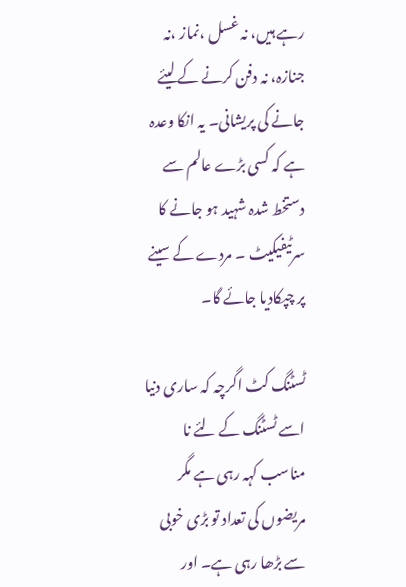رہے ہیں، نہ غسل ،نماز ،نہ جنازہ، نہ دفن کرنے کے لیئے جانے کی پریشانی۔ یہ انکا وعدہ ہے کہ کسی بڑے عالم سے دستخط شدہ شہید ہو جانے کا سرٹیفیکیٹ ۔ مردے کے سینے پر چپکادیا جائے گا۔

ٹسٹنگ کٹ اگرچہ کہ ساری دنیا اسے ٹسٹنگ کے لئے نا مناسب کہہ رہی ہے مگر مریضوں کی تعداد تو بڑی خوبی سے بڑھا رہی ہے۔ اور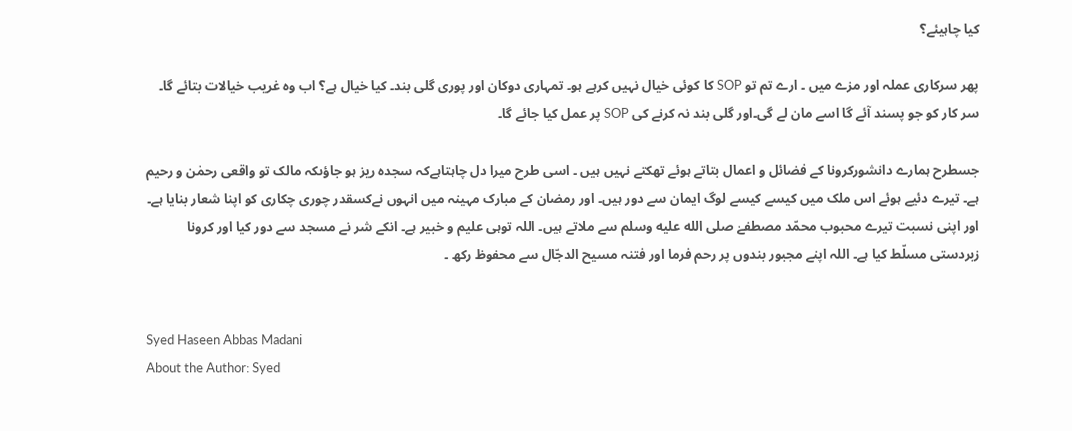کیا چاہیئے؟

پھر سرکاری عملہ اور مزے میں ۔ ارے تم تو SOP کا کوئی خیال نہیں کرہے ہو۔ تمہاری دوکان اور پوری گلی بند۔ کیا خیال ہے؟ اب وہ غریب خیالات بتائے گا۔ سر کار کو جو پسند آئے گا اسے مان لے گی۔اور گلی بند نہ کرنے کی SOP پر عمل کیا جائے گا۔

جسطرح ہمارے دانشورکرونا کے فضائل و اعمال بتاتے ہوئے تھکتے نہیں ہیں ۔ اسی طرح میرا دل چاہتاہےکہ سجدہ ریز ہو جاؤںکہ مالک تو واقعی رحمٰن و رحیم ہے۔ تیرے دئیے ہوئے اس ملک میں کیسے کیسے لوگ ایمان سے دور ہیں۔ اور رمضان کے مبارک مہینہ میں انہوں نےکسقدر چوری چکاری کو اپنا شعار بنایا ہے۔ اور اپنی نسبت تیرے محبوب محمّد مصطفےٰ صلى الله عليه وسلم سے ملاتے ہیں۔ اللہ توہی علیم و خبیر ہے۔ انکے شر نے مسجد سے دور کیا اور کرونا زبردستی مسلّط کیا ہے۔ اللہ اپنے مجبور بندوں پر رحم فرما اور فتنہ مسیح الدجّال سے محفوظ رکھ ۔


Syed Haseen Abbas Madani
About the Author: Syed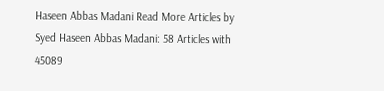Haseen Abbas Madani Read More Articles by Syed Haseen Abbas Madani: 58 Articles with 45089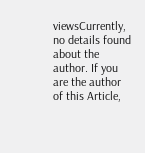viewsCurrently, no details found about the author. If you are the author of this Article,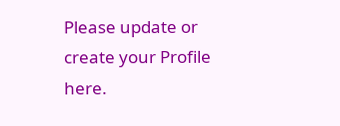Please update or create your Profile here.